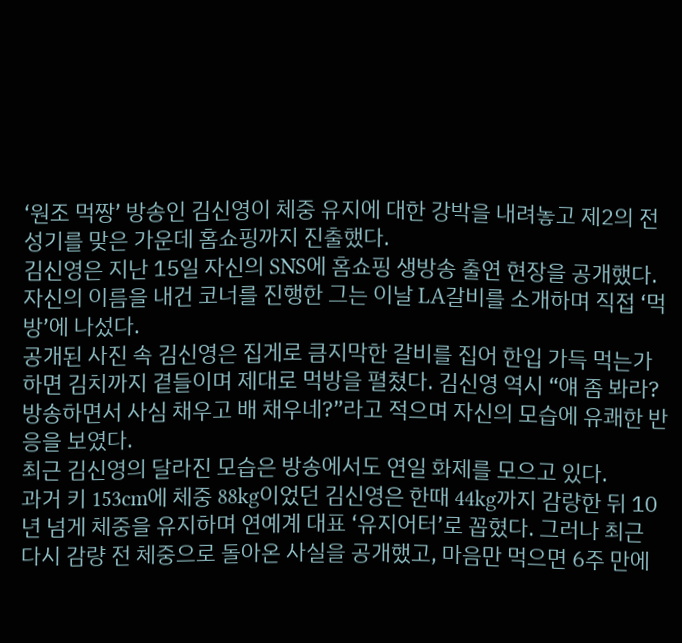‘원조 먹짱’ 방송인 김신영이 체중 유지에 대한 강박을 내려놓고 제2의 전성기를 맞은 가운데 홈쇼핑까지 진출했다.
김신영은 지난 15일 자신의 SNS에 홈쇼핑 생방송 출연 현장을 공개했다. 자신의 이름을 내건 코너를 진행한 그는 이날 LA갈비를 소개하며 직접 ‘먹방’에 나섰다.
공개된 사진 속 김신영은 집게로 큼지막한 갈비를 집어 한입 가득 먹는가 하면 김치까지 곁들이며 제대로 먹방을 펼쳤다. 김신영 역시 “얘 좀 봐라? 방송하면서 사심 채우고 배 채우네?”라고 적으며 자신의 모습에 유쾌한 반응을 보였다.
최근 김신영의 달라진 모습은 방송에서도 연일 화제를 모으고 있다.
과거 키 153cm에 체중 88kg이었던 김신영은 한때 44kg까지 감량한 뒤 10년 넘게 체중을 유지하며 연예계 대표 ‘유지어터’로 꼽혔다. 그러나 최근 다시 감량 전 체중으로 돌아온 사실을 공개했고, 마음만 먹으면 6주 만에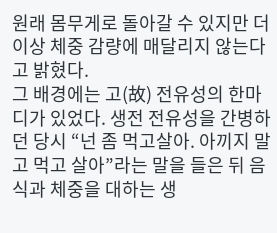원래 몸무게로 돌아갈 수 있지만 더 이상 체중 감량에 매달리지 않는다고 밝혔다.
그 배경에는 고(故) 전유성의 한마디가 있었다. 생전 전유성을 간병하던 당시 “넌 좀 먹고살아. 아끼지 말고 먹고 살아”라는 말을 들은 뒤 음식과 체중을 대하는 생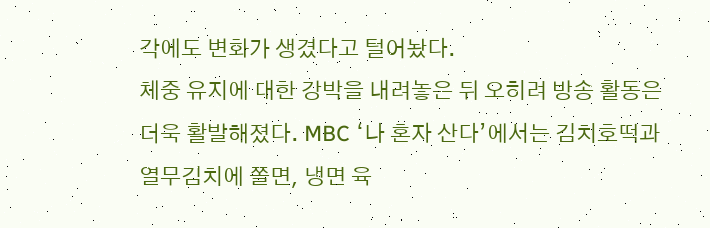각에도 변화가 생겼다고 털어놨다.
체중 유지에 대한 강박을 내려놓은 뒤 오히려 방송 활동은 더욱 활발해졌다. MBC ‘나 혼자 산다’에서는 김치호떡과 열무김치에 쫄면, 냉면 육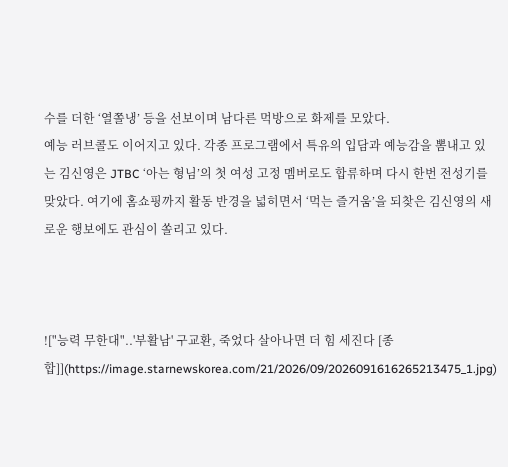수를 더한 ‘열쫄냉’ 등을 선보이며 남다른 먹방으로 화제를 모았다.
예능 러브콜도 이어지고 있다. 각종 프로그램에서 특유의 입담과 예능감을 뽐내고 있는 김신영은 JTBC ‘아는 형님’의 첫 여성 고정 멤버로도 합류하며 다시 한번 전성기를 맞았다. 여기에 홈쇼핑까지 활동 반경을 넓히면서 ‘먹는 즐거움’을 되찾은 김신영의 새로운 행보에도 관심이 쏠리고 있다.



!["능력 무한대"..'부활남' 구교환, 죽었다 살아나면 더 힘 세진다 [종합]](https://image.starnewskorea.com/21/2026/09/2026091616265213475_1.jpg)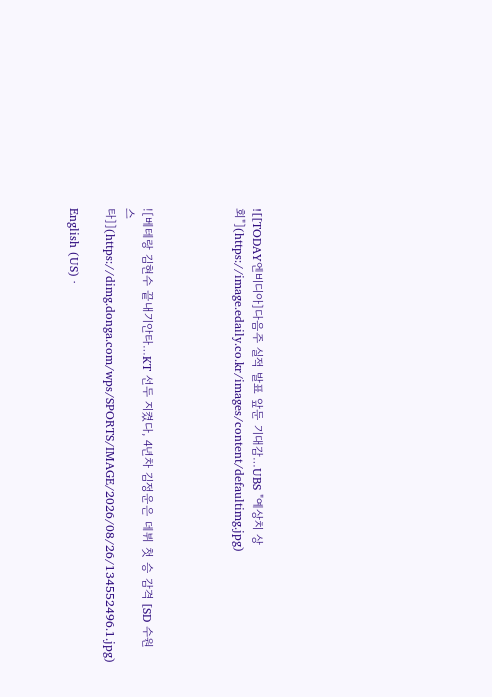![[TODAY엔비디아]다음주 실적 발표 앞둔 기대감…UBS "예상치 상회"](https://image.edaily.co.kr/images/content/defaultimg.jpg)




![베테랑 김현수 끝내기안타…KT 선두 지켰다, 4년차 김정운은 데뷔 첫 승 감격 [SD 수원 스타]](https://dimg.donga.com/wps/SPORTS/IMAGE/2026/08/26/134552496.1.jpg)

English (US) ·